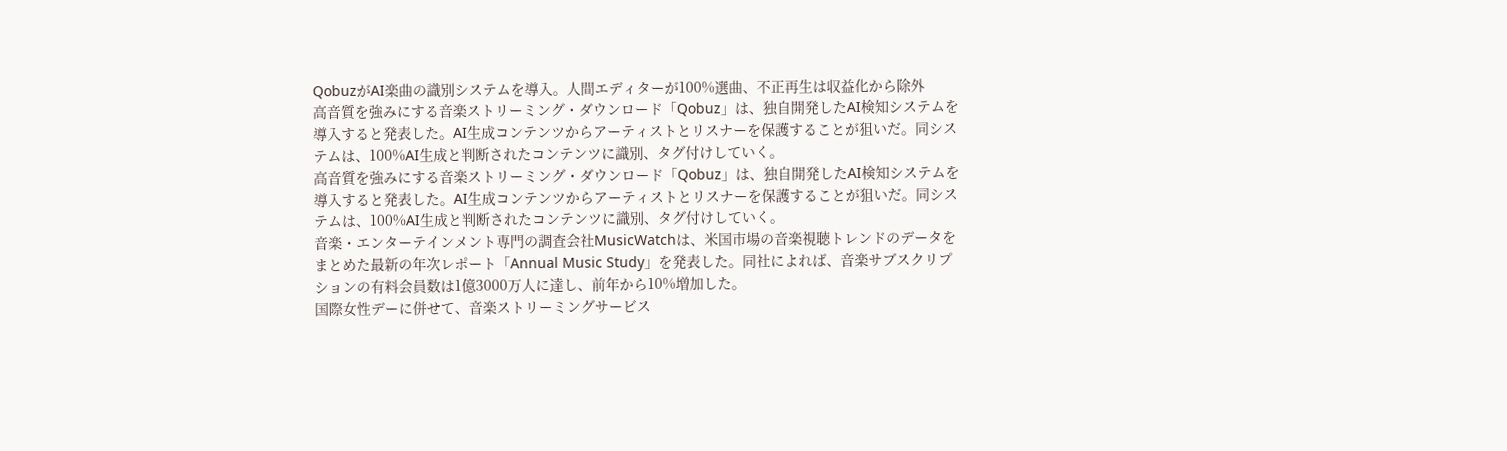QobuzがAI楽曲の識別システムを導入。人間エディターが100%選曲、不正再生は収益化から除外
高音質を強みにする音楽ストリーミング・ダウンロード「Qobuz」は、独自開発したAI検知システムを導入すると発表した。AI生成コンテンツからアーティストとリスナーを保護することが狙いだ。同システムは、100%AI生成と判断されたコンテンツに識別、タグ付けしていく。
高音質を強みにする音楽ストリーミング・ダウンロード「Qobuz」は、独自開発したAI検知システムを導入すると発表した。AI生成コンテンツからアーティストとリスナーを保護することが狙いだ。同システムは、100%AI生成と判断されたコンテンツに識別、タグ付けしていく。
音楽・エンターテインメント専門の調査会社MusicWatchは、米国市場の音楽視聴トレンドのデータをまとめた最新の年次レポート「Annual Music Study」を発表した。同社によれば、音楽サブスクリプションの有料会員数は1億3000万人に達し、前年から10%増加した。
国際女性デーに併せて、音楽ストリーミングサービス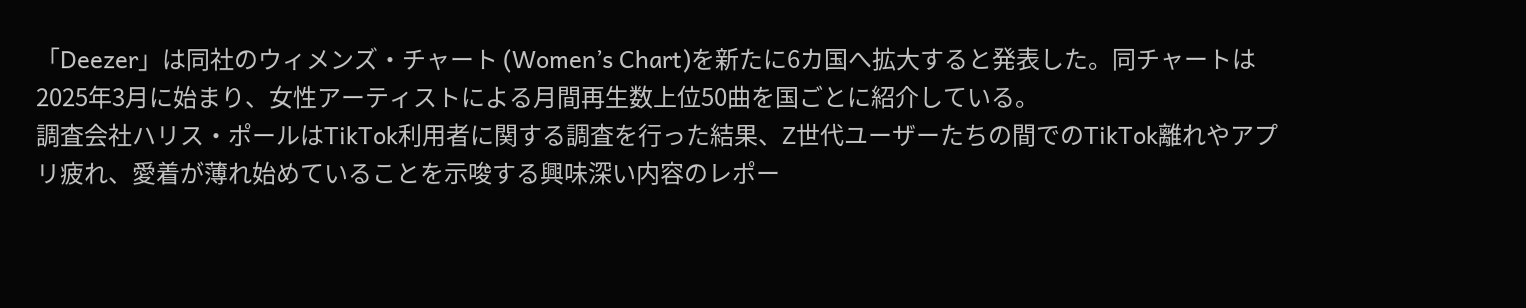「Deezer」は同社のウィメンズ・チャート (Women’s Chart)を新たに6カ国へ拡大すると発表した。同チャートは2025年3月に始まり、女性アーティストによる月間再生数上位50曲を国ごとに紹介している。
調査会社ハリス・ポールはTikTok利用者に関する調査を行った結果、Z世代ユーザーたちの間でのTikTok離れやアプリ疲れ、愛着が薄れ始めていることを示唆する興味深い内容のレポー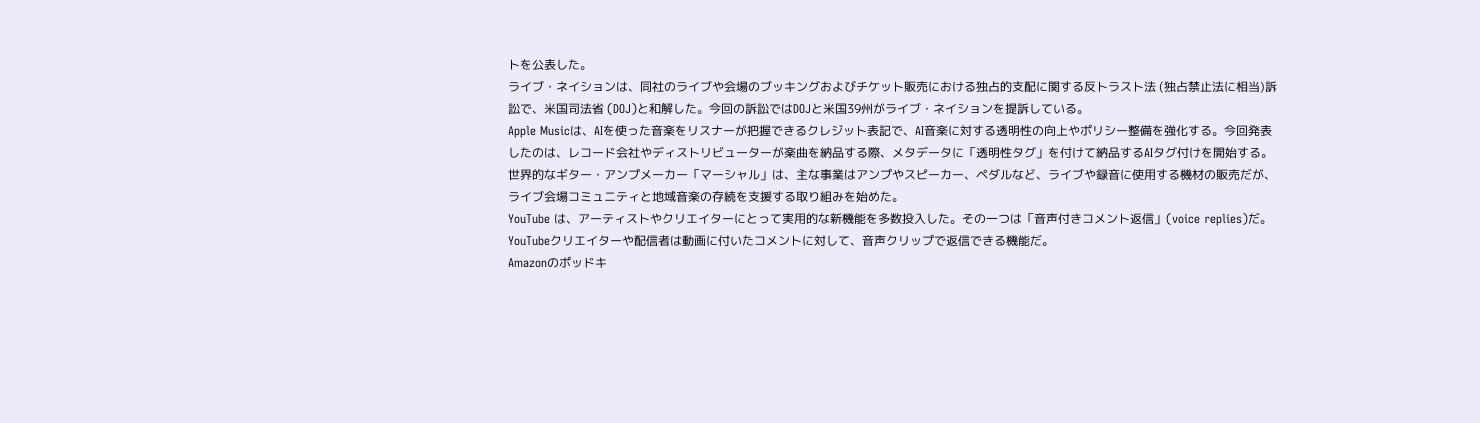トを公表した。
ライブ・ネイションは、同社のライブや会場のブッキングおよびチケット販売における独占的支配に関する反トラスト法 (独占禁止法に相当)訴訟で、米国司法省 (DOJ)と和解した。今回の訴訟ではDOJと米国39州がライブ・ネイションを提訴している。
Apple Musicは、AIを使った音楽をリスナーが把握できるクレジット表記で、AI音楽に対する透明性の向上やポリシー整備を強化する。今回発表したのは、レコード会社やディストリビューターが楽曲を納品する際、メタデータに「透明性タグ」を付けて納品するAIタグ付けを開始する。
世界的なギター・アンプメーカー「マーシャル」は、主な事業はアンプやスピーカー、ペダルなど、ライブや録音に使用する機材の販売だが、ライブ会場コミュニティと地域音楽の存続を支援する取り組みを始めた。
YouTube は、アーティストやクリエイターにとって実用的な新機能を多数投入した。その一つは「音声付きコメント返信」(voice replies)だ。YouTubeクリエイターや配信者は動画に付いたコメントに対して、音声クリップで返信できる機能だ。
Amazonのポッドキ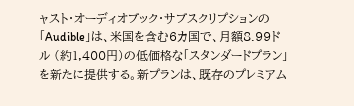ャスト・オーディオブック・サブスクリプションの「Audible」は、米国を含む6カ国で、月額8.99ドル (約1,400円)の低価格な「スタンダードプラン」を新たに提供する。新プランは、既存のプレミアム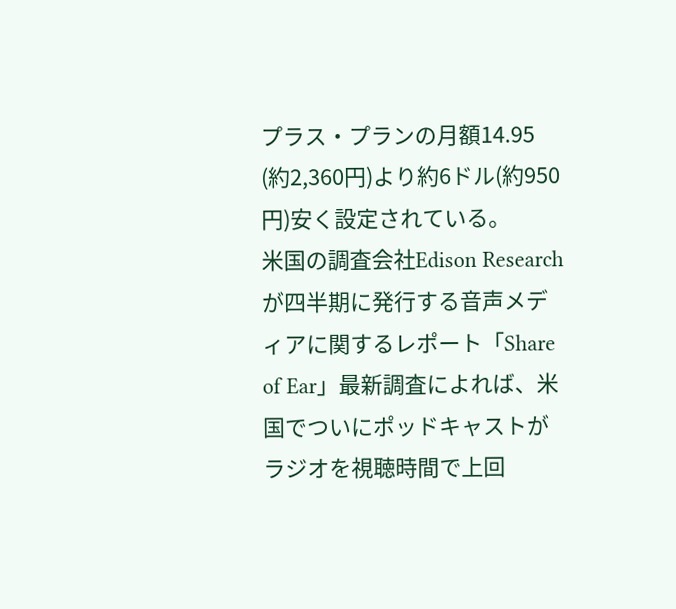プラス・プランの月額14.95 (約2,360円)より約6ドル(約950円)安く設定されている。
米国の調査会社Edison Researchが四半期に発行する音声メディアに関するレポート「Share of Ear」最新調査によれば、米国でついにポッドキャストがラジオを視聴時間で上回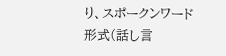り、スポークンワード形式(話し言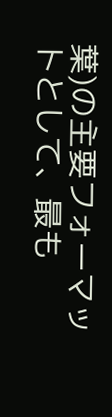葉)の主要フォーマットとして、最も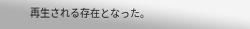再生される存在となった。